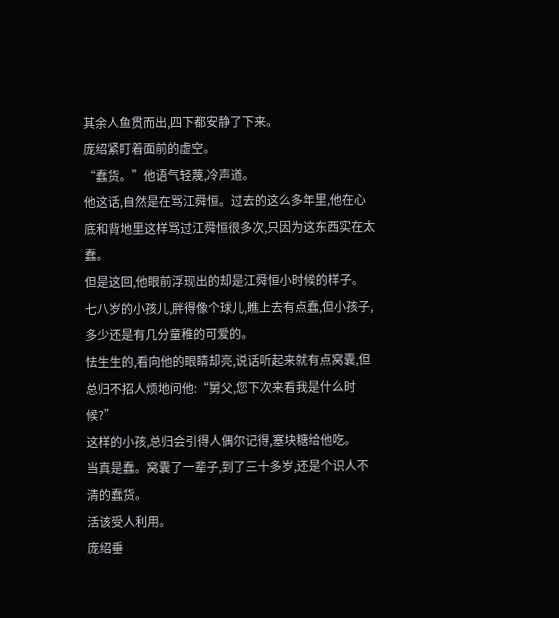其余人鱼贯而出,四下都安静了下来。
庞绍紧盯着面前的虚空。
“蠢货。”他语气轻蔑,冷声道。
他这话,自然是在骂江舜恒。过去的这么多年里,他在心底和背地里这样骂过江舜恒很多次,只因为这东西实在太蠢。
但是这回,他眼前浮现出的却是江舜恒小时候的样子。
七八岁的小孩儿,胖得像个球儿,瞧上去有点蠢,但小孩子,多少还是有几分童稚的可爱的。
怯生生的,看向他的眼睛却亮,说话听起来就有点窝囊,但总归不招人烦地问他:“舅父,您下次来看我是什么时候?”
这样的小孩,总归会引得人偶尔记得,塞块糖给他吃。
当真是蠢。窝囊了一辈子,到了三十多岁,还是个识人不清的蠢货。
活该受人利用。
庞绍垂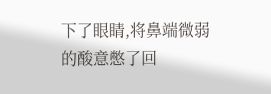下了眼睛,将鼻端微弱的酸意憋了回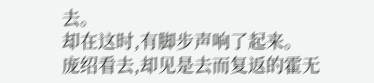去。
却在这时,有脚步声响了起来。
庞绍看去,却见是去而复返的霍无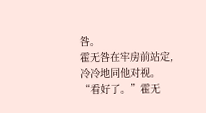咎。
霍无咎在牢房前站定,冷冷地同他对视。
“看好了。”霍无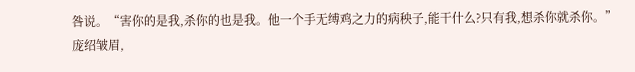咎说。“害你的是我,杀你的也是我。他一个手无缚鸡之力的病秧子,能干什么?只有我,想杀你就杀你。”
庞绍皱眉,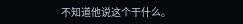不知道他说这个干什么。